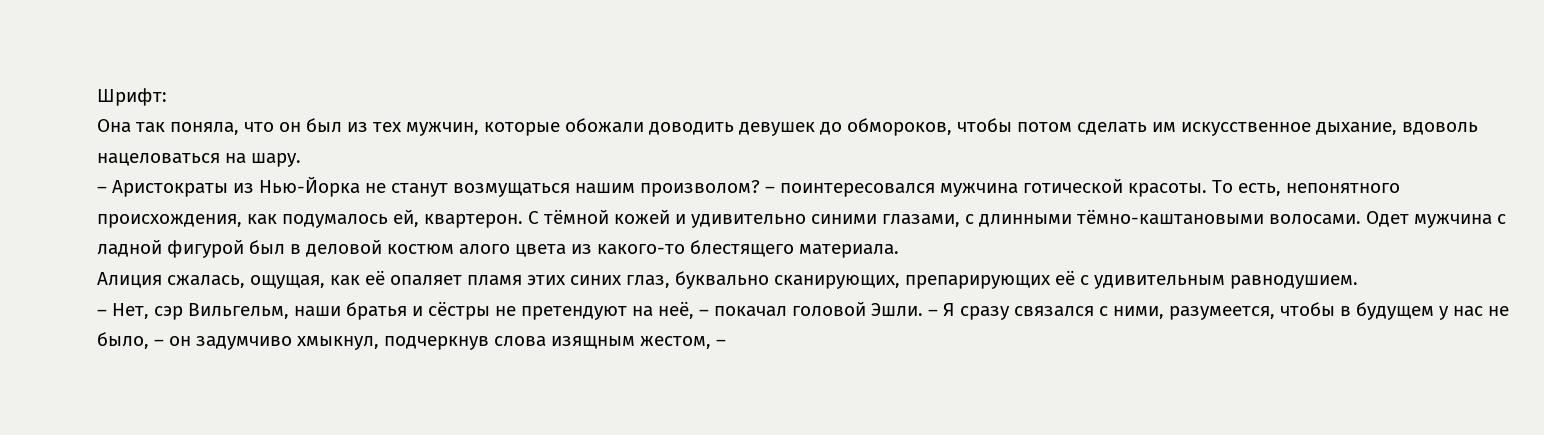Шрифт:
Она так поняла, что он был из тех мужчин, которые обожали доводить девушек до обмороков, чтобы потом сделать им искусственное дыхание, вдоволь нацеловаться на шару.
– Аристократы из Нью-Йорка не станут возмущаться нашим произволом? – поинтересовался мужчина готической красоты. То есть, непонятного происхождения, как подумалось ей, квартерон. С тёмной кожей и удивительно синими глазами, с длинными тёмно-каштановыми волосами. Одет мужчина с ладной фигурой был в деловой костюм алого цвета из какого-то блестящего материала.
Алиция сжалась, ощущая, как её опаляет пламя этих синих глаз, буквально сканирующих, препарирующих её с удивительным равнодушием.
– Нет, сэр Вильгельм, наши братья и сёстры не претендуют на неё, – покачал головой Эшли. – Я сразу связался с ними, разумеется, чтобы в будущем у нас не было, – он задумчиво хмыкнул, подчеркнув слова изящным жестом, –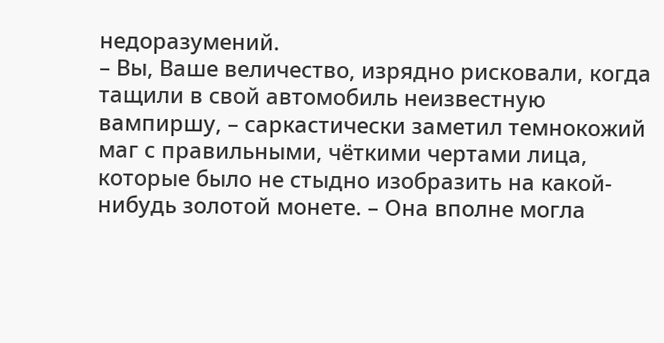недоразумений.
– Вы, Ваше величество, изрядно рисковали, когда тащили в свой автомобиль неизвестную вампиршу, – саркастически заметил темнокожий маг с правильными, чёткими чертами лица, которые было не стыдно изобразить на какой-нибудь золотой монете. – Она вполне могла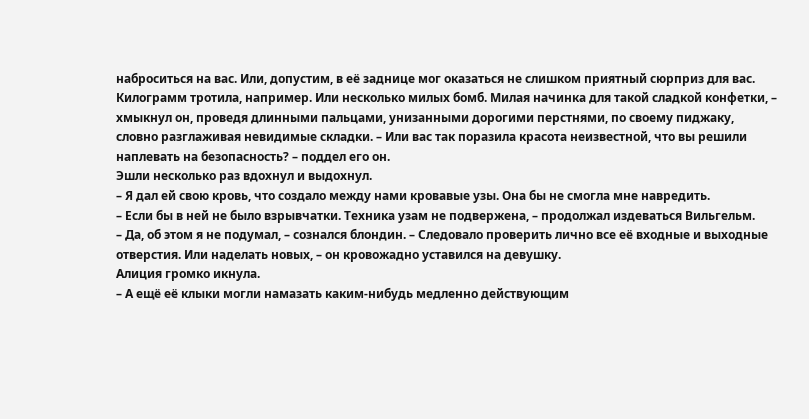наброситься на вас. Или, допустим, в её заднице мог оказаться не слишком приятный сюрприз для вас. Килограмм тротила, например. Или несколько милых бомб. Милая начинка для такой сладкой конфетки, – хмыкнул он, проведя длинными пальцами, унизанными дорогими перстнями, по своему пиджаку, словно разглаживая невидимые складки. – Или вас так поразила красота неизвестной, что вы решили наплевать на безопасность? – поддел его он.
Эшли несколько раз вдохнул и выдохнул.
– Я дал ей свою кровь, что создало между нами кровавые узы. Она бы не смогла мне навредить.
– Если бы в ней не было взрывчатки. Техника узам не подвержена, – продолжал издеваться Вильгельм.
– Да, об этом я не подумал, – сознался блондин. – Следовало проверить лично все её входные и выходные отверстия. Или наделать новых, – он кровожадно уставился на девушку.
Алиция громко икнула.
– А ещё её клыки могли намазать каким-нибудь медленно действующим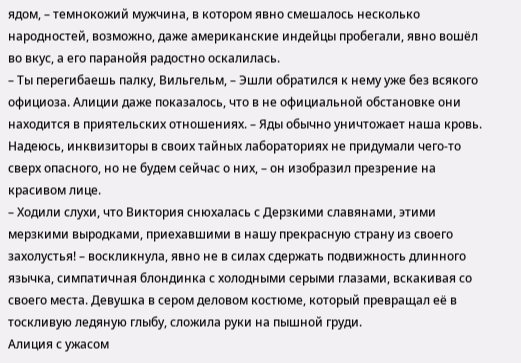ядом, – темнокожий мужчина, в котором явно смешалось несколько народностей, возможно, даже американские индейцы пробегали, явно вошёл во вкус, а его паранойя радостно оскалилась.
– Ты перегибаешь палку, Вильгельм, – Эшли обратился к нему уже без всякого официоза. Алиции даже показалось, что в не официальной обстановке они находится в приятельских отношениях. – Яды обычно уничтожает наша кровь. Надеюсь, инквизиторы в своих тайных лабораториях не придумали чего-то сверх опасного, но не будем сейчас о них, – он изобразил презрение на красивом лице.
– Ходили слухи, что Виктория снюхалась с Дерзкими славянами, этими мерзкими выродками, приехавшими в нашу прекрасную страну из своего захолустья! – воскликнула, явно не в силах сдержать подвижность длинного язычка, симпатичная блондинка с холодными серыми глазами, вскакивая со своего места. Девушка в сером деловом костюме, который превращал её в тоскливую ледяную глыбу, сложила руки на пышной груди.
Алиция с ужасом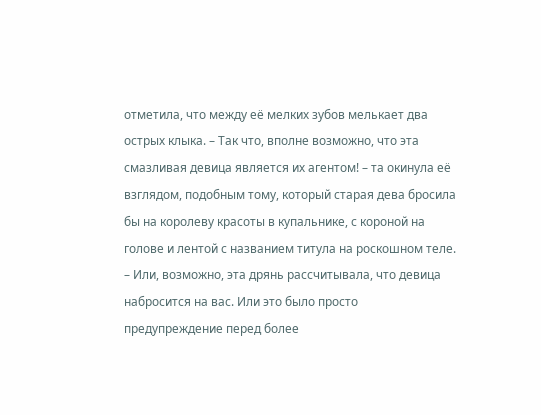отметила, что между её мелких зубов мелькает два острых клыка. – Так что, вполне возможно, что эта смазливая девица является их агентом! – та окинула её взглядом, подобным тому, который старая дева бросила бы на королеву красоты в купальнике, с короной на голове и лентой с названием титула на роскошном теле. – Или, возможно, эта дрянь рассчитывала, что девица набросится на вас. Или это было просто предупреждение перед более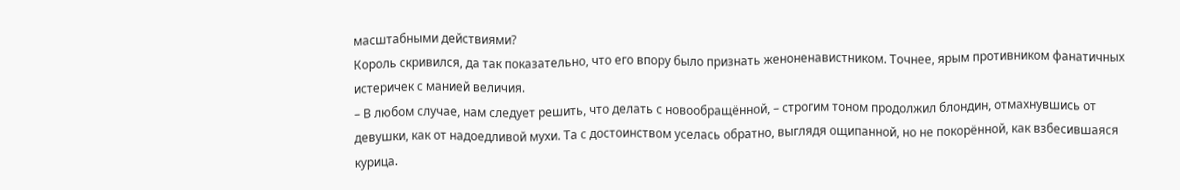масштабными действиями?
Король скривился, да так показательно, что его впору было признать женоненавистником. Точнее, ярым противником фанатичных истеричек с манией величия.
– В любом случае, нам следует решить, что делать с новообращённой, – строгим тоном продолжил блондин, отмахнувшись от девушки, как от надоедливой мухи. Та с достоинством уселась обратно, выглядя ощипанной, но не покорённой, как взбесившаяся курица.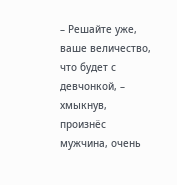– Решайте уже, ваше величество, что будет с девчонкой, – хмыкнув, произнёс мужчина, очень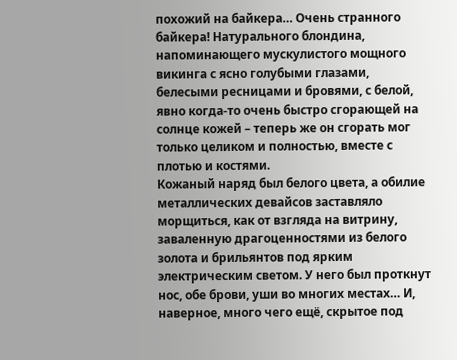похожий на байкера… Очень странного байкера! Натурального блондина, напоминающего мускулистого мощного викинга с ясно голубыми глазами, белесыми ресницами и бровями, с белой, явно когда-то очень быстро сгорающей на солнце кожей – теперь же он сгорать мог только целиком и полностью, вместе с плотью и костями.
Кожаный наряд был белого цвета, а обилие металлических девайсов заставляло морщиться, как от взгляда на витрину, заваленную драгоценностями из белого золота и брильянтов под ярким электрическим светом. У него был проткнут нос, обе брови, уши во многих местах… И, наверное, много чего ещё, скрытое под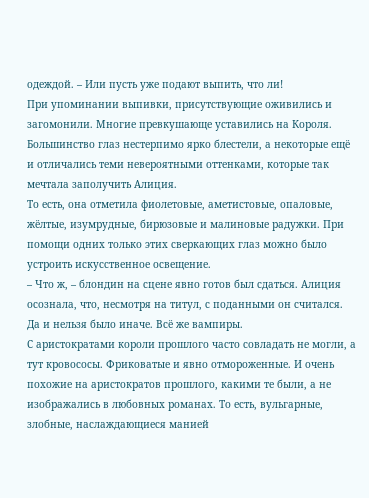одеждой. – Или пусть уже подают выпить, что ли!
При упоминании выпивки, присутствующие оживились и загомонили. Многие превкушающе уставились на Короля. Большинство глаз нестерпимо ярко блестели, а некоторые ещё и отличались теми невероятными оттенками, которые так мечтала заполучить Алиция.
То есть, она отметила фиолетовые, аметистовые, опаловые, жёлтые, изумрудные, бирюзовые и малиновые радужки. При помощи одних только этих сверкающих глаз можно было устроить искусственное освещение.
– Что ж, – блондин на сцене явно готов был сдаться. Алиция осознала, что, несмотря на титул, с поданными он считался. Да и нельзя было иначе. Всё же вампиры.
С аристократами короли прошлого часто совладать не могли, а тут кровососы. Фриковатые и явно отмороженные. И очень похожие на аристократов прошлого, какими те были, а не изображались в любовных романах. То есть, вульгарные, злобные, наслаждающиеся манией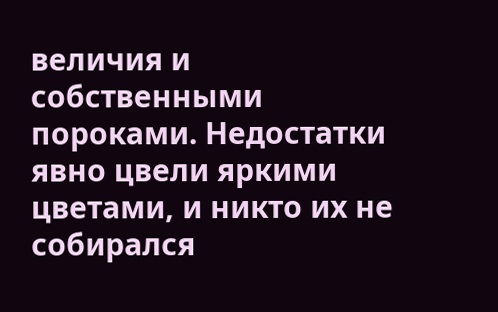величия и собственными пороками. Недостатки явно цвели яркими цветами, и никто их не собирался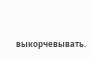выкорчевывать.